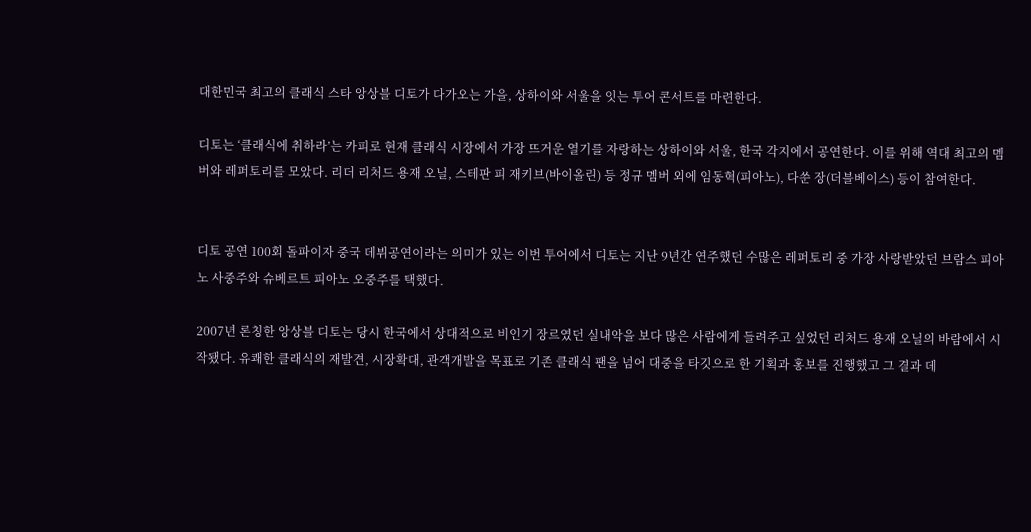대한민국 최고의 클래식 스타 앙상블 디토가 다가오는 가을, 상하이와 서울을 잇는 투어 콘서트를 마련한다.

디토는 ‘클래식에 취하라’는 카피로 현재 클래식 시장에서 가장 뜨거운 열기를 자랑하는 상하이와 서울, 한국 각지에서 공연한다. 이를 위해 역대 최고의 멤버와 레퍼토리를 모았다. 리더 리처드 용재 오닐, 스테판 피 재키브(바이올린) 등 정규 멤버 외에 임동혁(피아노), 다쑨 장(더블베이스) 등이 참여한다.


디토 공연 100회 돌파이자 중국 데뷔공연이라는 의미가 있는 이번 투어에서 디토는 지난 9년간 연주했던 수많은 레퍼토리 중 가장 사랑받았던 브람스 피아노 사중주와 슈베르트 피아노 오중주를 택했다.

2007년 론칭한 앙상블 디토는 당시 한국에서 상대적으로 비인기 장르였던 실내악을 보다 많은 사람에게 들려주고 싶었던 리처드 용재 오닐의 바람에서 시작됐다. 유쾌한 클래식의 재발견, 시장확대, 관객개발을 목표로 기존 클래식 팬을 넘어 대중을 타깃으로 한 기획과 홍보를 진행했고 그 결과 데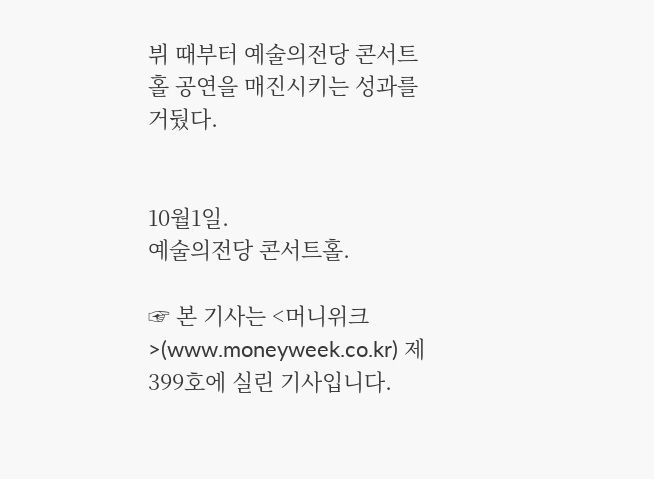뷔 때부터 예술의전당 콘서트홀 공연을 매진시키는 성과를 거뒀다.


10월1일.
예술의전당 콘서트홀.

☞ 본 기사는 <머니위크>(www.moneyweek.co.kr) 제399호에 실린 기사입니다.